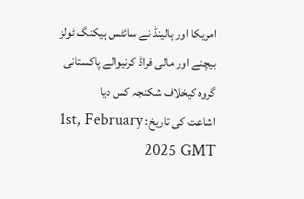امریکا اور ہالینڈ نے سائٹس ہیکنگ ٹولز بیچنے اور مالی فراڈ کرنیوالے پاکستانی گروہ کیخلاف شکنجہ کس دیا
اشاعت کی تاریخ: 1st, February 2025 GMT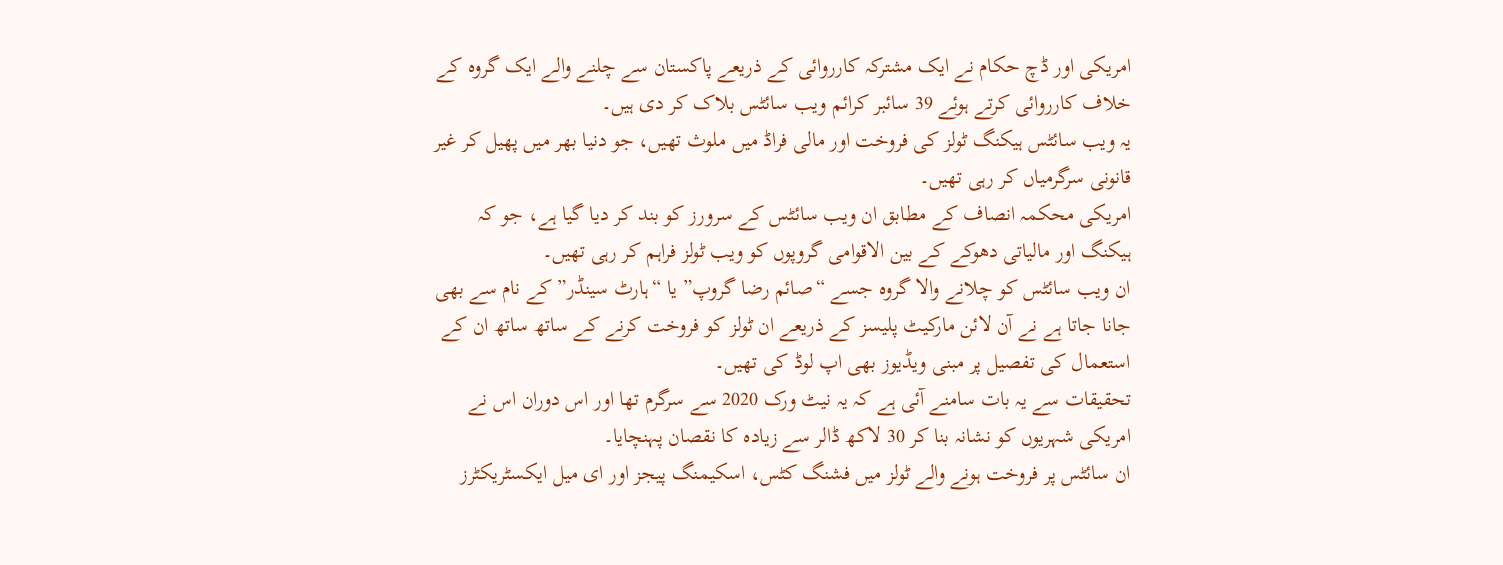امریکی اور ڈچ حکام نے ایک مشترکہ کارروائی کے ذریعے پاکستان سے چلنے والے ایک گروہ کے خلاف کارروائی کرتے ہوئے 39 سائبر کرائم ویب سائٹس بلاک کر دی ہیں۔
یہ ویب سائٹس ہیکنگ ٹولز کی فروخت اور مالی فراڈ میں ملوث تھیں، جو دنیا بھر میں پھیل کر غیر قانونی سرگرمیاں کر رہی تھیں۔
امریکی محکمہ انصاف کے مطابق ان ویب سائٹس کے سرورز کو بند کر دیا گیا ہے، جو کہ ہیکنگ اور مالیاتی دھوکے کے بین الاقوامی گروپوں کو ویب ٹولز فراہم کر رہی تھیں۔
ان ویب سائٹس کو چلانے والا گروہ جسے “صائم رضا گروپ” یا “ہارٹ سینڈر” کے نام سے بھی جانا جاتا ہے نے آن لائن مارکیٹ پلیسز کے ذریعے ان ٹولز کو فروخت کرنے کے ساتھ ساتھ ان کے استعمال کی تفصیل پر مبنی ویڈیوز بھی اپ لوڈ کی تھیں۔
تحقیقات سے یہ بات سامنے آئی ہے کہ یہ نیٹ ورک 2020 سے سرگرم تھا اور اس دوران اس نے امریکی شہریوں کو نشانہ بنا کر 30 لاکھ ڈالر سے زیادہ کا نقصان پہنچایا۔
ان سائٹس پر فروخت ہونے والے ٹولز میں فشنگ کٹس، اسکیمنگ پیجز اور ای میل ایکسٹریکٹرز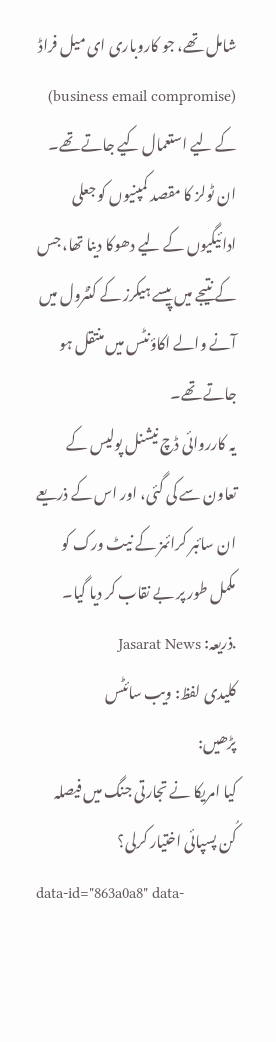شامل تھے، جو کاروباری ای میل فراڈ (business email compromise) کے لیے استعمال کیے جاتے تھے۔
ان ٹولز کا مقصد کمپنیوں کو جعلی ادائیگیوں کے لیے دھوکا دینا تھا، جس کے نتیجے میں پیسے ہیکرز کے کنٹرول میں آنے والے اکاؤنٹس میں منتقل ہو جاتے تھے۔
یہ کارروائی ڈچ نیشنل پولیس کے تعاون سے کی گئی، اور اس کے ذریعے ان سائبر کرائمز کے نیٹ ورک کو مکمل طور پر بے نقاب کر دیا گیا۔
.ذریعہ: Jasarat News
کلیدی لفظ: ویب سائٹس
پڑھیں:
کیا امریکا نے تجارتی جنگ میں فیصلہ کُن پسپائی اختیار کرلی؟
data-id="863a0a8" data-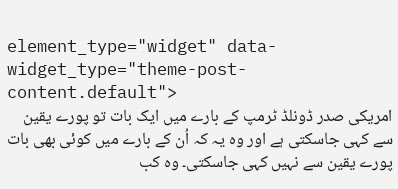element_type="widget" data-widget_type="theme-post-content.default">
امریکی صدر ڈونلڈ ٹرمپ کے بارے میں ایک بات تو پورے یقین سے کہی جاسکتی ہے اور وہ یہ کہ اُن کے بارے میں کوئی بھی بات پورے یقین سے نہیں کہی جاسکتی۔ وہ کب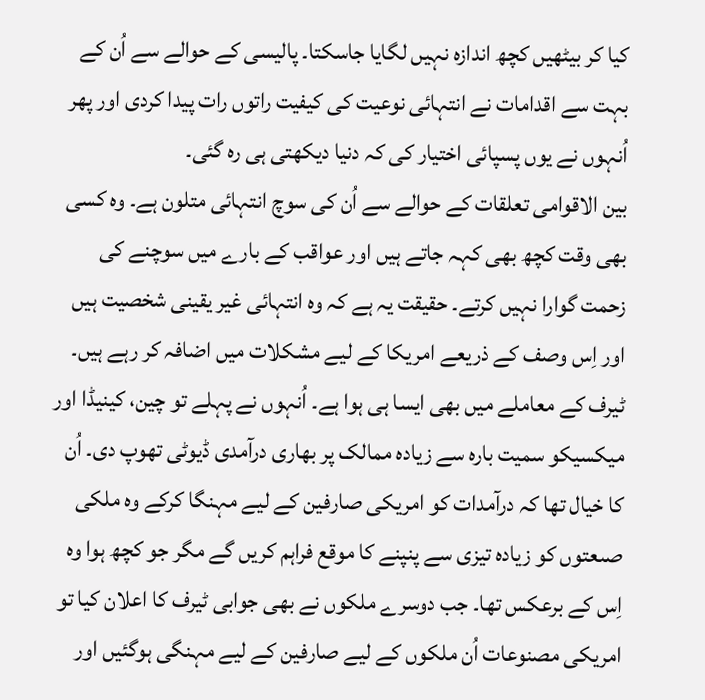کیا کر بیٹھیں کچھ اندازہ نہیں لگایا جاسکتا۔ پالیسی کے حوالے سے اُن کے بہت سے اقدامات نے انتہائی نوعیت کی کیفیت راتوں رات پیدا کردی اور پھر اُنہوں نے یوں پسپائی اختیار کی کہ دنیا دیکھتی ہی رہ گئی۔
بین الاقوامی تعلقات کے حوالے سے اُن کی سوچ انتہائی متلون ہے۔ وہ کسی بھی وقت کچھ بھی کہہ جاتے ہیں اور عواقب کے بارے میں سوچنے کی زحمت گوارا نہیں کرتے۔ حقیقت یہ ہے کہ وہ انتہائی غیر یقینی شخصیت ہیں اور اِس وصف کے ذریعے امریکا کے لیے مشکلات میں اضافہ کر رہے ہیں۔
ٹیرف کے معاملے میں بھی ایسا ہی ہوا ہے۔ اُنہوں نے پہلے تو چین، کینیڈا اور میکسیکو سمیت بارہ سے زیادہ ممالک پر بھاری درآمدی ڈیوٹی تھوپ دی۔ اُن کا خیال تھا کہ درآمدات کو امریکی صارفین کے لیے مہنگا کرکے وہ ملکی صںعتوں کو زیادہ تیزی سے پنپنے کا موقع فراہم کریں گے مگر جو کچھ ہوا وہ اِس کے برعکس تھا۔ جب دوسرے ملکوں نے بھی جوابی ٹیرف کا اعلان کیا تو امریکی مصنوعات اُن ملکوں کے لیے صارفین کے لیے مہنگی ہوگئیں اور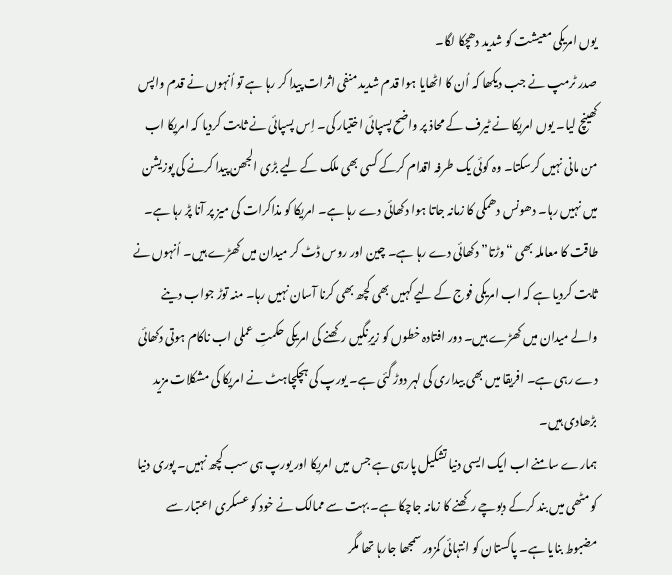یوں امریکی معیشت کو شدید دھچکا لگا۔
صدر ٹرمپ نے جب دیکھا کہ اُن کا اٹھایا ہوا قدم شدید منفی اثرات پیدا کر رہا ہے تو اُنہوں نے قدم واپس کھینچ لیا۔ یوں امریکا نے ٹیرف کے محاذ پر واضح پسپائی اختیار کی۔ اِس پسپائی نے ثابت کردیا کہ امریکا اب من مانی نہیں کرسکتا۔ وہ کوئی یک طرفہ اقدام کرکے کسی بھی ملک کے لیے بڑی الجھن پیدا کرنے کی پوزیشن میں نہیں رہا۔ دھونس دھمکی کا زمانہ جاتا ہوا دکھائی دے رہا ہے۔ امریکا کو مذاکرات کی میز پر آنا پڑ رہا ہے۔
طاقت کا معاملہ بھی “وڑتا” دکھائی دے رہا ہے۔ چین اور روس ڈٹ کر میدان میں کھڑے ہیں۔ اُنہوں نے ثابت کردیا ہے کہ اب امریکی فوج کے لیے کہیں بھی کچھ بھی کرنا آسان نہیں رہا۔ منہ توڑ جواب دینے والے میدان میں کھڑے ہیں۔ دور افتادہ خطوں کو زیرِنگیں رکھنے کی امریکی حکمتِ عملی اب ناکام ہوتی دکھائی دے رہی ہے۔ افریقا میں بھی بیداری کی لہر دوڑ گئی ہے۔ یورپ کی ہچکچاہٹ نے امریکا کی مشکلات مزید بڑھادی ہیں۔
ہمارے سامنے اب ایک ایسی دنیا تشکیل پارہی ہے جس میں امریکا اور یورپ ہی سب کچھ نہیں۔ پوری دنیا کو مٹھی میں بند کرکے دبوچے رکھنے کا زمانہ جاچکا ہے۔ بہت سے ممالک نے خود کو عسکری اعتبار سے مضبوط بنایا ہے۔ پاکستان کو انتہائی کمزور سمجھا جارہا تھا مگر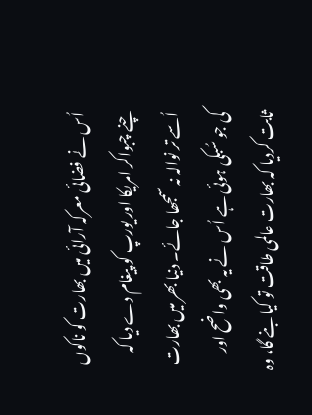اُس نے فضائی معرکہ آرائی میں بھارت کو ناکوں چنے چبواکر امریکا اور یورپ کو پیغام دے دیا کہ اُسے تر نوالہ نہ سمجھا جائے۔ دنیا بھر میں بھارت کی جو سُبکی ہوئی ہے اُس نے یہ بھی واضح اور ثابت کردیا کہ بھارت عالمی طاقت تو کیا بنے گا، وہ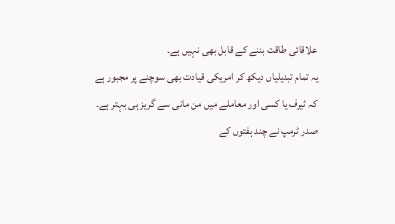علاقائی طاقت بننے کے قابل بھی نہیں ہے۔
یہ تمام تبدیلیاں دیکھ کر امریکی قیادت بھی سوچنے پر مجبور ہے کہ ٹیرف یا کسی اور معاملے میں من مانی سے گریز ہی بہتر ہے۔ صدر ٹرمپ نے چند ہفتوں کے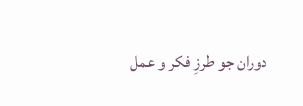دوران جو طرزِ فکر و عمل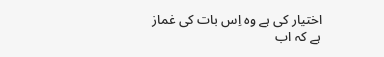اختیار کی ہے وہ اِس بات کی غماز ہے کہ اب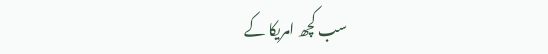سب کچھ امریکا کے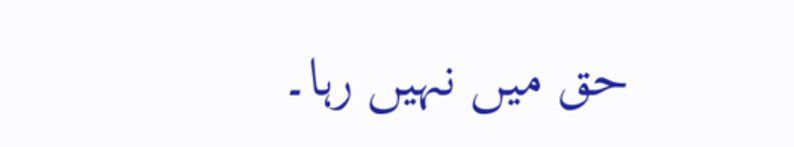حق میں نہیں رہا۔